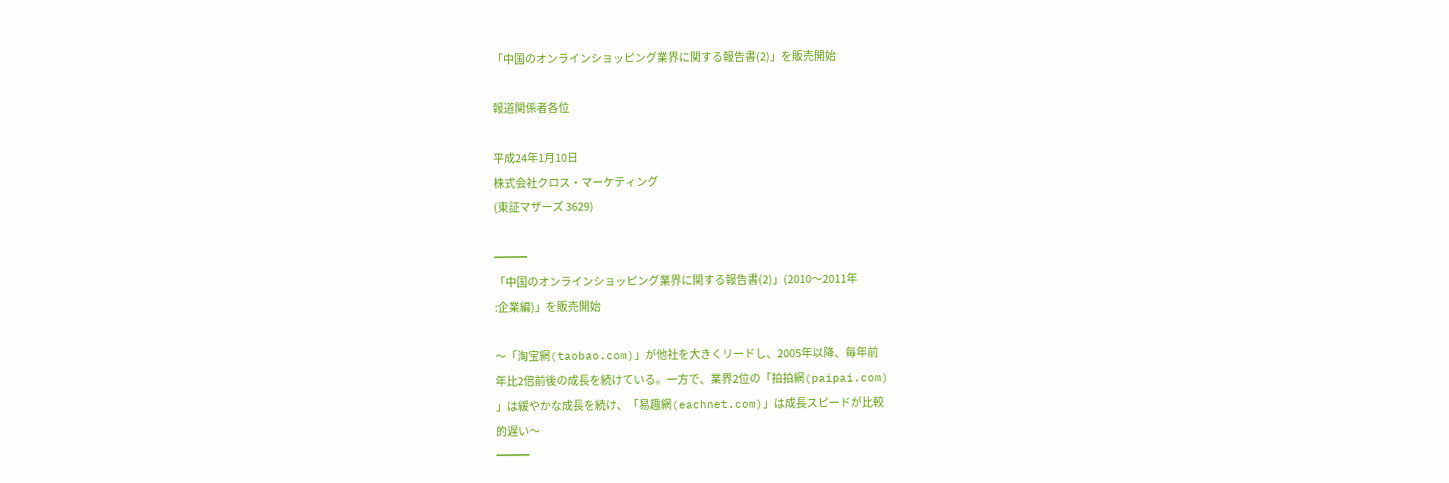「中国のオンラインショッピング業界に関する報告書(2)」を販売開始

報道関係者各位

平成24年1月10日
株式会社クロス・マーケティング
(東証マザーズ 3629)

━━━
「中国のオンラインショッピング業界に関する報告書(2)」(2010〜2011年
:企業編)」を販売開始

〜「淘宝網(taobao.com)」が他社を大きくリードし、2005年以降、毎年前
年比2倍前後の成長を続けている。一方で、業界2位の「拍拍網(paipai.com)
」は緩やかな成長を続け、「易趣網(eachnet.com)」は成長スピードが比較
的遅い〜
━━━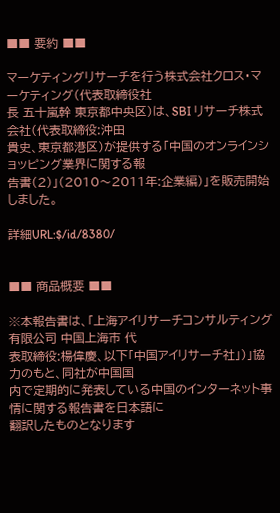■■ 要約 ■■

マーケティングリサーチを行う株式会社クロス・マーケティング(代表取締役社
長 五十嵐幹 東京都中央区)は、SBI リサーチ株式会社(代表取締役:沖田
貴史、東京都港区)が提供する「中国のオンラインショッピング業界に関する報
告書(2)」(2010〜2011年:企業編)」を販売開始しました。

詳細URL:$/id/8380/


■■ 商品概要 ■■

※本報告書は、「上海アイリサーチコンサルティング有限公司 中国上海市 代
表取締役:楊偉慶、以下「中国アイリサーチ社」)」協力のもと、同社が中国国
内で定期的に発表している中国のインターネット事情に関する報告書を日本語に
翻訳したものとなります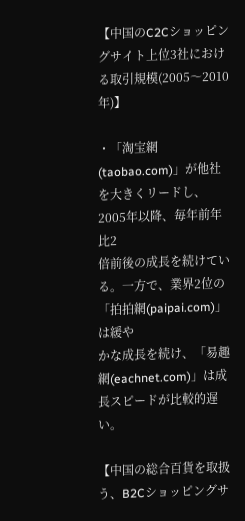【中国のC2Cショッピングサイト上位3社における取引規模(2005〜2010年)】

・「淘宝網(taobao.com)」が他社を大きくリードし、2005年以降、毎年前年比2
倍前後の成長を続けている。一方で、業界2位の「拍拍網(paipai.com)」は緩や
かな成長を続け、「易趣網(eachnet.com)」は成長スピードが比較的遅い。

【中国の総合百貨を取扱う、B2Cショッピングサ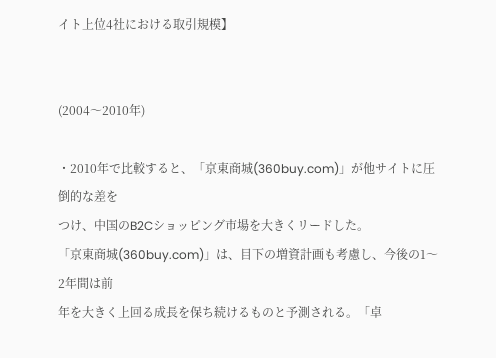イト上位4社における取引規模】


(2004〜2010年)

・2010年で比較すると、「京東商城(360buy.com)」が他サイトに圧倒的な差を
つけ、中国のB2Cショッピング市場を大きくリードした。
「京東商城(360buy.com)」は、目下の増資計画も考慮し、今後の1〜2年間は前
年を大きく上回る成長を保ち続けるものと予測される。「卓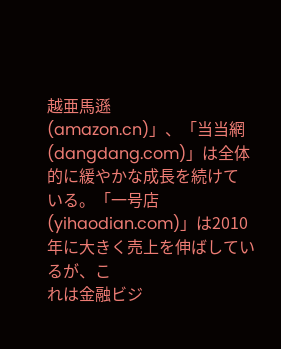越亜馬遜
(amazon.cn)」、「当当網(dangdang.com)」は全体的に緩やかな成長を続けて
いる。「一号店(yihaodian.com)」は2010年に大きく売上を伸ばしているが、こ
れは金融ビジ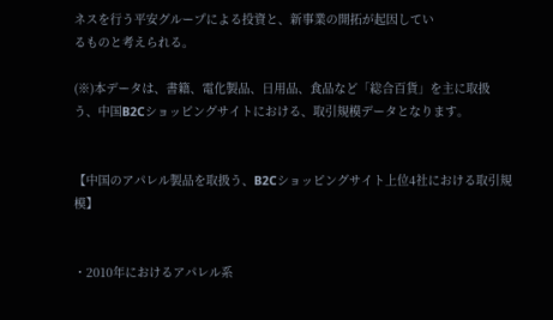ネスを行う平安グループによる投資と、新事業の開拓が起因してい
るものと考えられる。

(※)本データは、書籍、電化製品、日用品、食品など「総合百貨」を主に取扱
う、中国B2Cショッピングサイトにおける、取引規模データとなります。


【中国のアパレル製品を取扱う、B2Cショッピングサイト上位4社における取引規
模】


・2010年におけるアパレル系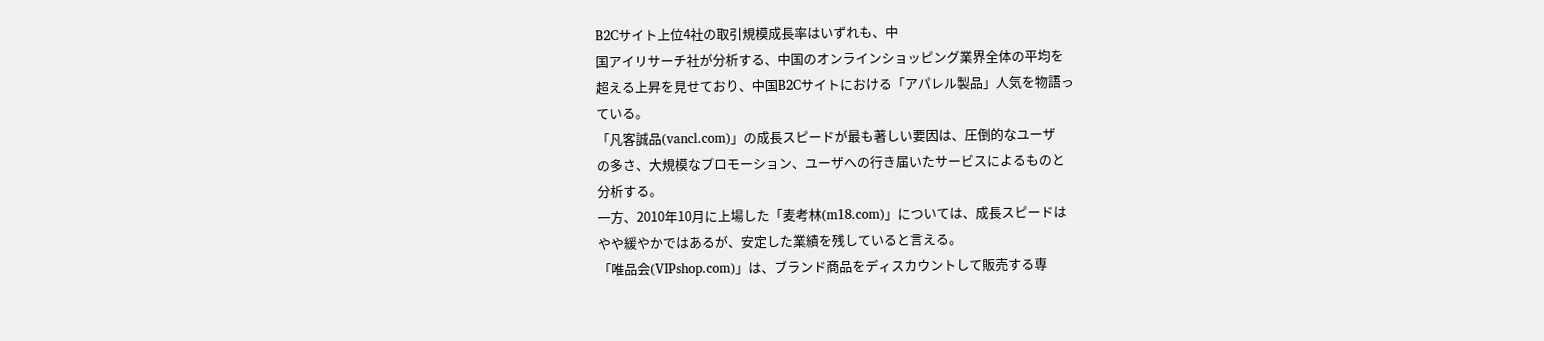B2Cサイト上位4社の取引規模成長率はいずれも、中
国アイリサーチ社が分析する、中国のオンラインショッピング業界全体の平均を
超える上昇を見せており、中国B2Cサイトにおける「アパレル製品」人気を物語っ
ている。
「凡客誠品(vancl.com)」の成長スピードが最も著しい要因は、圧倒的なユーザ
の多さ、大規模なプロモーション、ユーザへの行き届いたサービスによるものと
分析する。
一方、2010年10月に上場した「麦考林(m18.com)」については、成長スピードは
やや緩やかではあるが、安定した業績を残していると言える。
「唯品会(VIPshop.com)」は、ブランド商品をディスカウントして販売する専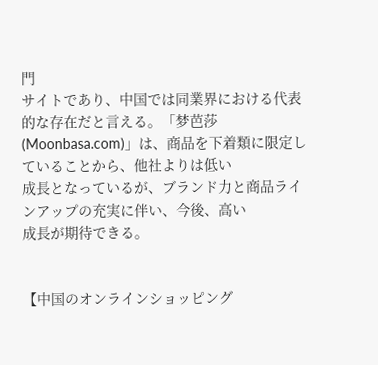門
サイトであり、中国では同業界における代表的な存在だと言える。「梦芭莎
(Moonbasa.com)」は、商品を下着類に限定していることから、他社よりは低い
成長となっているが、ブランド力と商品ラインアップの充実に伴い、今後、高い
成長が期待できる。


【中国のオンラインショッピング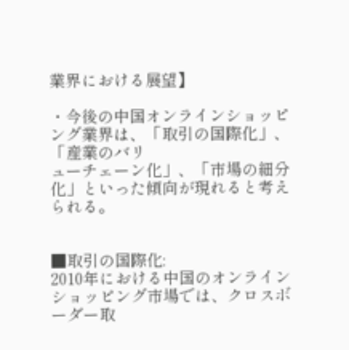業界における展望】

・今後の中国オンラインショッピング業界は、「取引の国際化」、「産業のバリ
ューチェーン化」、「市場の細分化」といった傾向が現れると考えられる。


■取引の国際化:
2010年における中国のオンラインショッピング市場では、クロスボーダー取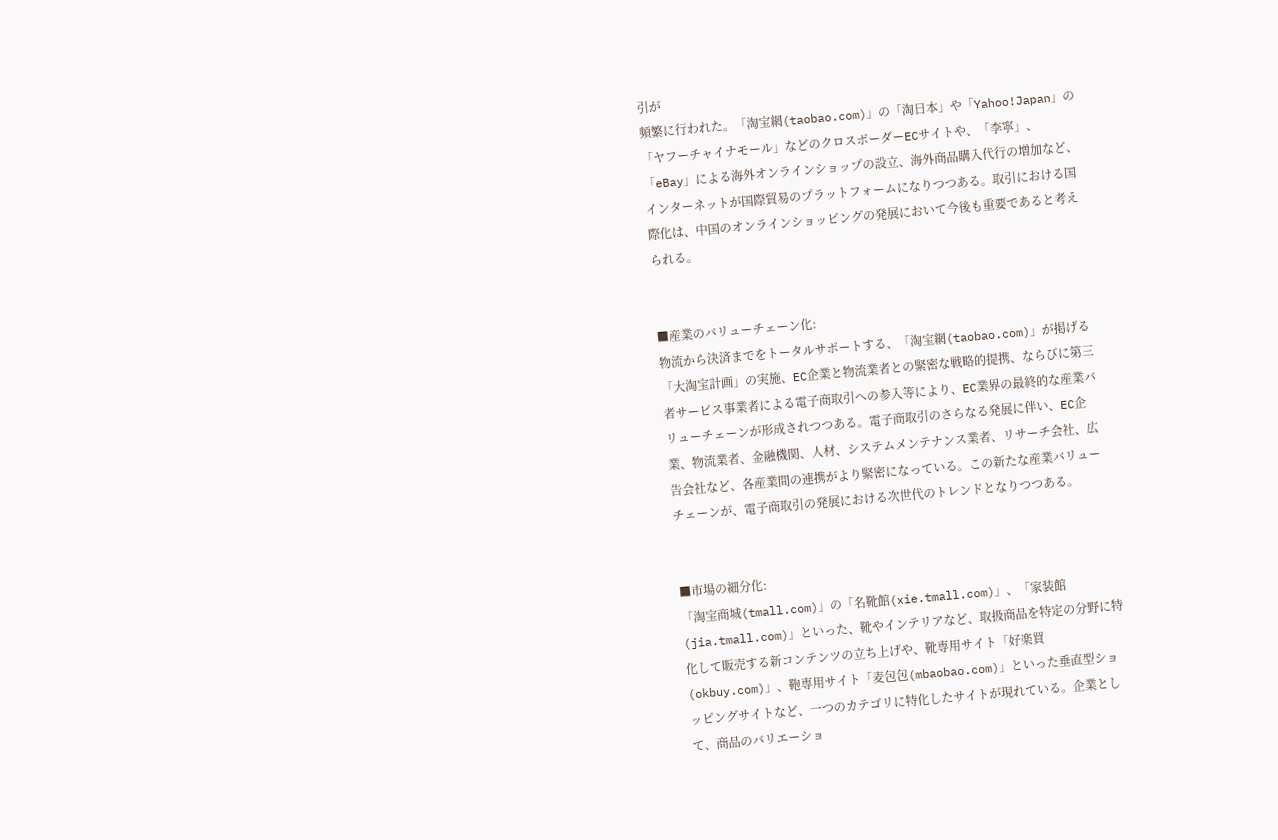引が
頻繁に行われた。「淘宝網(taobao.com)」の「淘日本」や「Yahoo!Japan」の
「ヤフーチャイナモール」などのクロスボーダーECサイトや、「李寧」、
「eBay」による海外オンラインショップの設立、海外商品購入代行の増加など、
インターネットが国際貿易のプラットフォームになりつつある。取引における国
際化は、中国のオンラインショッピングの発展において今後も重要であると考え
られる。


■産業のバリューチェーン化:
物流から決済までをトータルサポートする、「淘宝網(taobao.com)」が掲げる
「大淘宝計画」の実施、EC企業と物流業者との緊密な戦略的提携、ならびに第三
者サービス事業者による電子商取引への参入等により、EC業界の最終的な産業バ
リューチェーンが形成されつつある。電子商取引のさらなる発展に伴い、EC企
業、物流業者、金融機関、人材、システムメンテナンス業者、リサーチ会社、広
告会社など、各産業間の連携がより緊密になっている。この新たな産業バリュー
チェーンが、電子商取引の発展における次世代のトレンドとなりつつある。


■市場の細分化:
「淘宝商城(tmall.com)」の「名靴館(xie.tmall.com)」、「家装館
(jia.tmall.com)」といった、靴やインテリアなど、取扱商品を特定の分野に特
化して販売する新コンテンツの立ち上げや、靴専用サイト「好楽買
(okbuy.com)」、鞄専用サイト「麦包包(mbaobao.com)」といった垂直型ショ
ッピングサイトなど、一つのカテゴリに特化したサイトが現れている。企業とし
て、商品のバリエーショ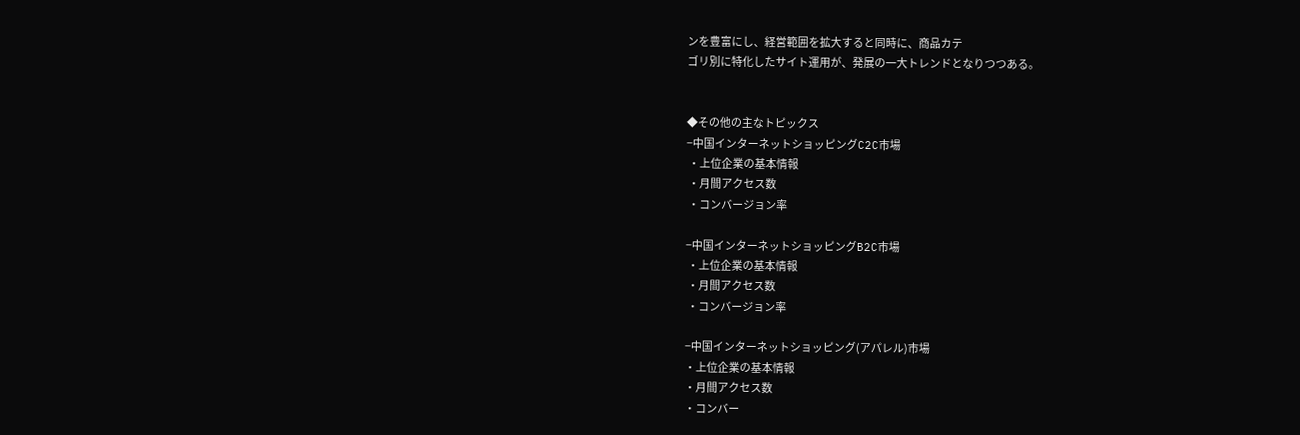ンを豊富にし、経営範囲を拡大すると同時に、商品カテ
ゴリ別に特化したサイト運用が、発展の一大トレンドとなりつつある。


◆その他の主なトピックス
−中国インターネットショッピングC2C市場
 ・上位企業の基本情報
 ・月間アクセス数
 ・コンバージョン率

−中国インターネットショッピングB2C市場
 ・上位企業の基本情報
 ・月間アクセス数
 ・コンバージョン率

−中国インターネットショッピング(アパレル)市場
・上位企業の基本情報
・月間アクセス数
・コンバー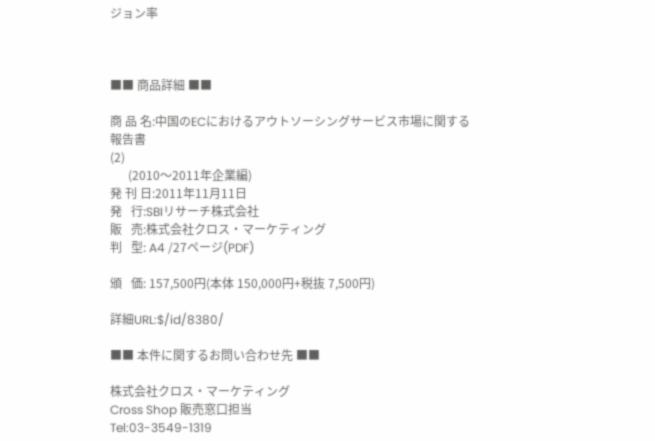ジョン率



■■ 商品詳細 ■■

商 品 名:中国のECにおけるアウトソーシングサービス市場に関する報告書
(2)
      (2010〜2011年企業編)
発 刊 日:2011年11月11日
発   行:SBIリサーチ株式会社
販   売:株式会社クロス・マーケティング
判   型: A4 /27ページ(PDF)

頒   価: 157,500円(本体 150,000円+税抜 7,500円)

詳細URL:$/id/8380/

■■ 本件に関するお問い合わせ先 ■■

株式会社クロス・マーケティング
Cross Shop 販売窓口担当
Tel:03-3549-1319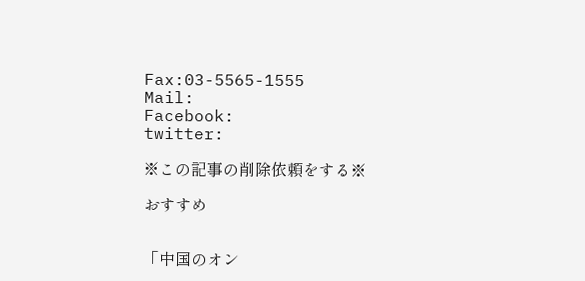Fax:03-5565-1555
Mail:
Facebook:
twitter:

※この記事の削除依頼をする※

おすすめ


「中国のオン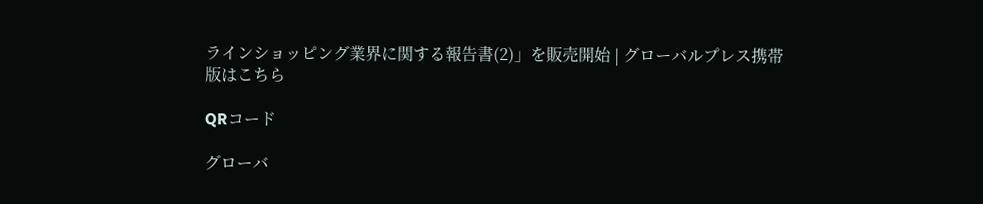ラインショッピング業界に関する報告書(2)」を販売開始 | グローバルプレス携帯版はこちら

QRコード

グローバ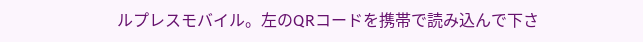ルプレスモバイル。左のQRコードを携帯で読み込んで下さ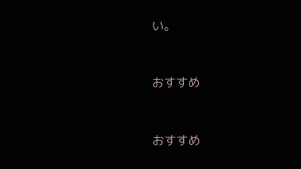い。


おすすめ


おすすめ